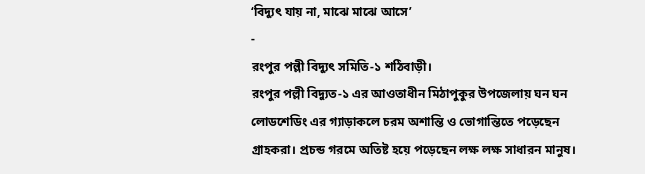‘বিদ্যুৎ যায় না, মাঝে মাঝে আসে’
-
রংপুর পল্লী বিদ্যুৎ সমিতি-১ শঠিবাড়ী।
রংপুর পল্লী বিদ্যুত-১ এর আওতাধীন মিঠাপুকুর উপজেলায় ঘন ঘন লোডশেডিং এর গ্যাড়াকলে চরম অশান্তি ও ভোগান্তিতে পড়েছেন গ্রাহকরা। প্রচন্ড গরমে অতিষ্ট হয়ে পড়েছেন লক্ষ লক্ষ সাধারন মানুষ।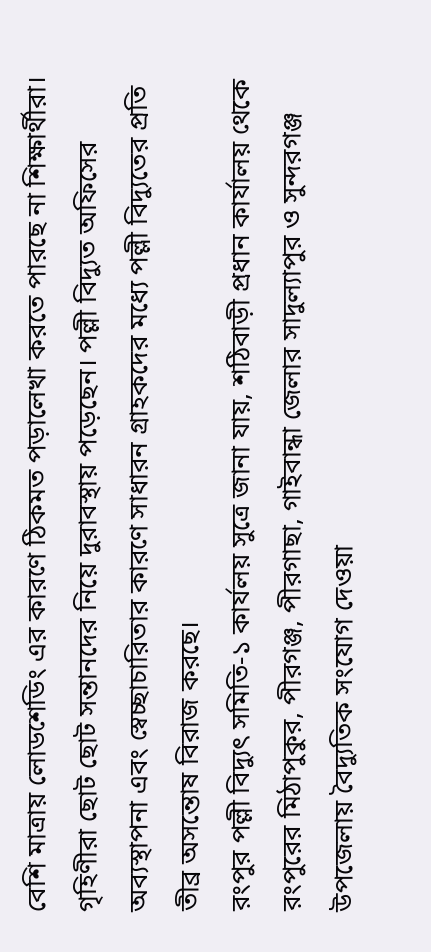বেশি মাত্রায় লোডশেডিং এর কারণে ঠিকমত পড়ালেখা করতে পারছে না শিক্ষার্থীরা। গৃহিণীরা ছোট ছোট সন্তানদের নিয়ে দুরাবস্থায় পড়েছেন। পল্লী বিদ্যুত অফিসের অব্যস্থাপনা এবং স্বেচ্ছাচারিতার কারণে সাধারন গ্রাহকদের মধ্যে পল্লী বিদ্যুতের প্রতি তীব্র অসন্তোষ বিরাজ করছে।
রংপুর পল্লী বিদ্যুৎ সমিতি-১ কার্যলয় সুত্রে জানা যায়, শঠিবাড়ী প্রধান কার্যালয় থেকে রংপুরের মিঠাপুকুর, পীরগঞ্জ, পীরগাছা, গাইবান্ধা জেলার সাদুল্যাপুর ও সুন্দরগঞ্জ উপজেলায় বৈদ্যুতিক সংযোগ দেওয়া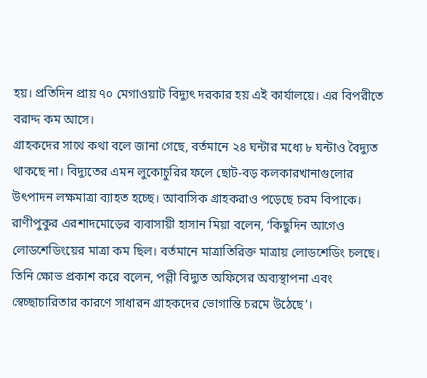হয়। প্রতিদিন প্রায় ৭০ মেগাওয়াট বিদ্যুৎ দরকার হয় এই কার্যালয়ে। এর বিপরীতে বরাদ্দ কম আসে।
গ্রাহকদের সাথে কথা বলে জানা গেছে, বর্তমানে ২৪ ঘন্টার মধ্যে ৮ ঘন্টাও বৈদ্যুত থাকছে না। বিদ্যুতের এমন লুকোচুরির ফলে ছোট-বড় কলকারখানাগুলোর উৎপাদন লক্ষমাত্রা ব্যাহত হচ্ছে। আবাসিক গ্রাহকরাও পড়েছে চরম বিপাকে। রাণীপুকুর এরশাদমোড়ের ব্যবাসায়ী হাসান মিয়া বলেন, ‘কিছুদিন আগেও লোডশেডিংয়ের মাত্রা কম ছিল। বর্তমানে মাত্রাতিরিক্ত মাত্রায় লোডশেডিং চলছে। তিনি ক্ষোভ প্রকাশ করে বলেন, পল্লী বিদ্যুত অফিসের অব্যস্থাপনা এবং স্বেচ্ছাচারিতার কারণে সাধারন গ্রাহকদের ভোগান্তি চরমে উঠেছে’।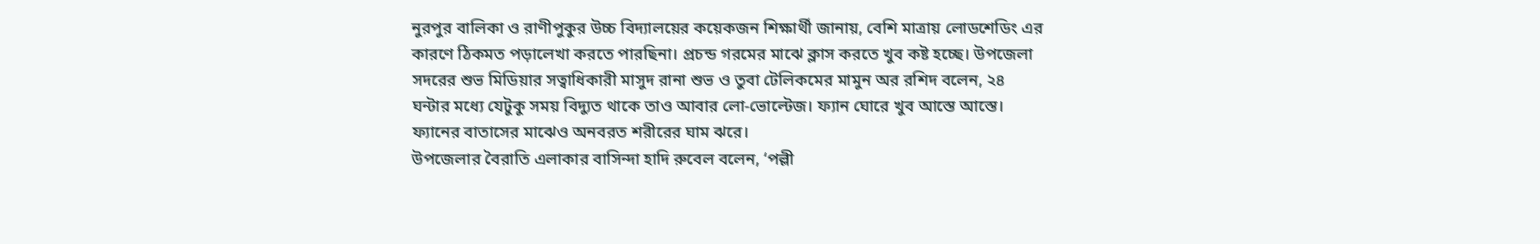নুরপুর বালিকা ও রাণীপুকুর উচ্চ বিদ্যালয়ের কয়েকজন শিক্ষার্থী জানায়, বেশি মাত্রায় লোডশেডিং এর কারণে ঠিকমত পড়ালেখা করতে পারছিনা। প্রচন্ড গরমের মাঝে ক্লাস করতে খুব কষ্ট হচ্ছে। উপজেলা সদরের শুভ মিডিয়ার সত্বাধিকারী মাসুদ রানা শুভ ও তুবা টেলিকমের মামুন অর রশিদ বলেন, ২৪ ঘন্টার মধ্যে যেটুকু সময় বিদ্যুত থাকে তাও আবার লো-ভোল্টেজ। ফ্যান ঘোরে খুব আস্তে আস্তে। ফ্যানের বাতাসের মাঝেও অনবরত শরীরের ঘাম ঝরে।
উপজেলার বৈরাতি এলাকার বাসিন্দা হাদি রুবেল বলেন, ‘পল্লী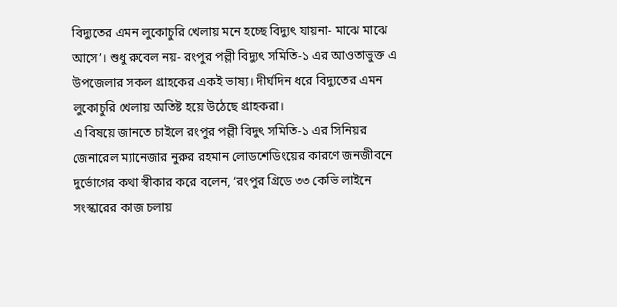বিদ্যুতের এমন লুকোচুরি খেলায় মনে হচ্ছে বিদ্যুৎ যায়না- মাঝে মাঝে আসে’। শুধু রুবেল নয়- রংপুর পল্লী বিদ্যুৎ সমিতি-১ এর আওতাভুক্ত এ উপজেলার সকল গ্রাহকের একই ভাষ্য। দীর্ঘদিন ধরে বিদ্যুতের এমন লুকোচুরি খেলায় অতিষ্ট হয়ে উঠেছে গ্রাহকরা।
এ বিষয়ে জানতে চাইলে রংপুর পল্লী বিদুৎ সমিতি-১ এর সিনিয়র জেনারেল ম্যানেজার নুরুর রহমান লোডশেডিংয়ের কারণে জনজীবনে দুর্ভোগের কথা স্বীকার করে বলেন, ‘রংপুর গ্রিডে ৩৩ কেভি লাইনে সংস্কারের কাজ চলায়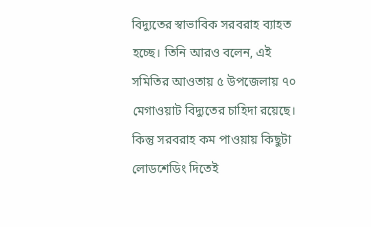বিদ্যুতের স্বাভাবিক সরবরাহ ব্যাহত হচ্ছে। তিনি আরও বলেন, এই সমিতির আওতায় ৫ উপজেলায় ৭০ মেগাওয়াট বিদ্যুতের চাহিদা রয়েছে। কিন্তু সরবরাহ কম পাওয়ায় কিছুটা লোডশেডিং দিতেই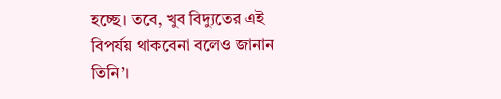হচ্ছে। তবে, খুব বিদ্যুতের এই বিপর্যয় থাকবেনা বলেও জানান তিনি’।